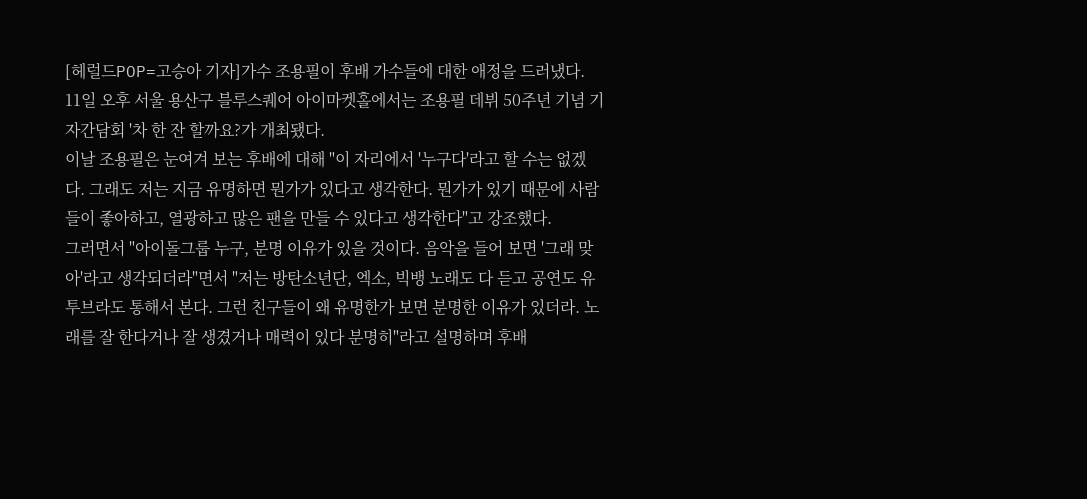[헤럴드POP=고승아 기자]가수 조용필이 후배 가수들에 대한 애정을 드러냈다.
11일 오후 서울 용산구 블루스퀘어 아이마켓홀에서는 조용필 데뷔 50주년 기념 기자간담회 '차 한 잔 할까요?가 개최됐다.
이날 조용필은 눈여겨 보는 후배에 대해 "이 자리에서 '누구다'라고 할 수는 없겠다. 그래도 저는 지금 유명하면 뭔가가 있다고 생각한다. 뭔가가 있기 때문에 사람들이 좋아하고, 열광하고 많은 팬을 만들 수 있다고 생각한다"고 강조했다.
그러면서 "아이돌그룹 누구, 분명 이유가 있을 것이다. 음악을 들어 보면 '그래 맞아'라고 생각되더라"면서 "저는 방탄소년단, 엑소, 빅뱅 노래도 다 듣고 공연도 유투브라도 통해서 본다. 그런 친구들이 왜 유명한가 보면 분명한 이유가 있더라. 노래를 잘 한다거나 잘 생겼거나 매력이 있다 분명히"라고 설명하며 후배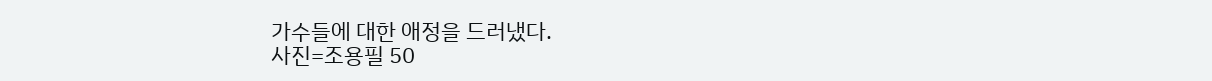가수들에 대한 애정을 드러냈다.
사진=조용필 50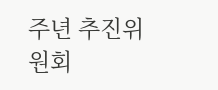주년 추진위원회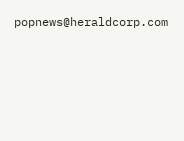popnews@heraldcorp.com